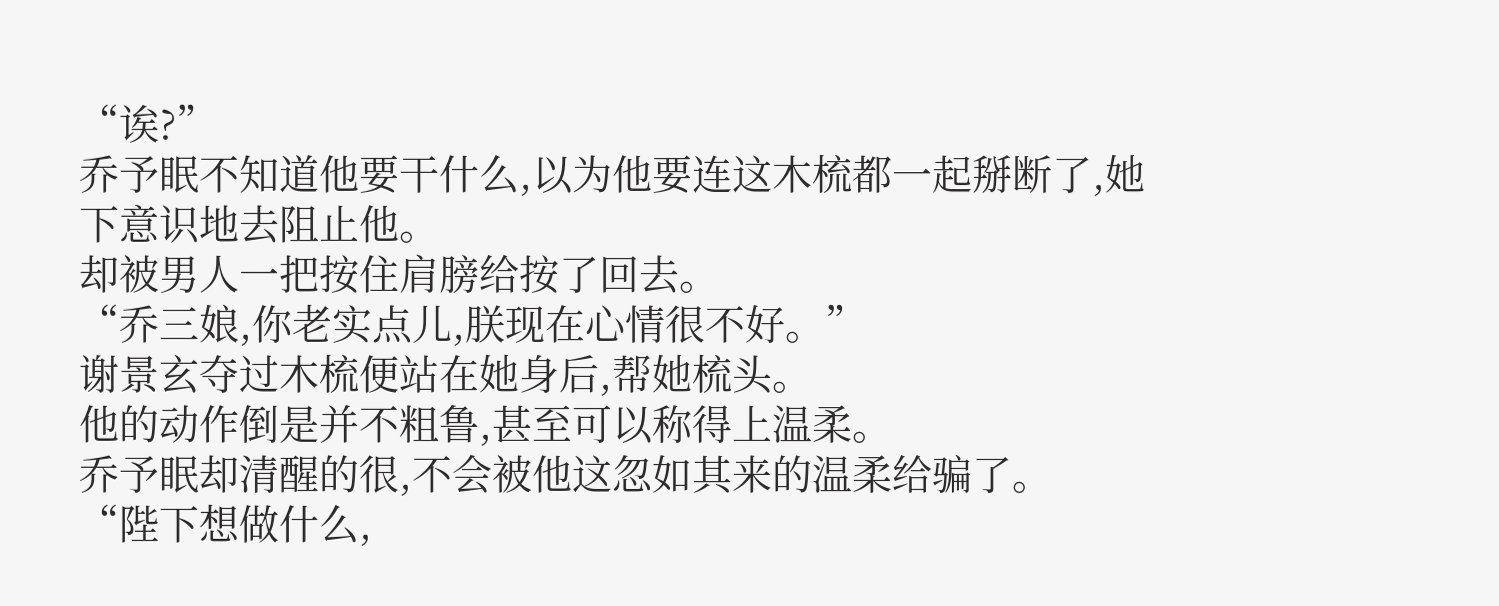“诶?”
乔予眠不知道他要干什么,以为他要连这木梳都一起掰断了,她下意识地去阻止他。
却被男人一把按住肩膀给按了回去。
“乔三娘,你老实点儿,朕现在心情很不好。”
谢景玄夺过木梳便站在她身后,帮她梳头。
他的动作倒是并不粗鲁,甚至可以称得上温柔。
乔予眠却清醒的很,不会被他这忽如其来的温柔给骗了。
“陛下想做什么,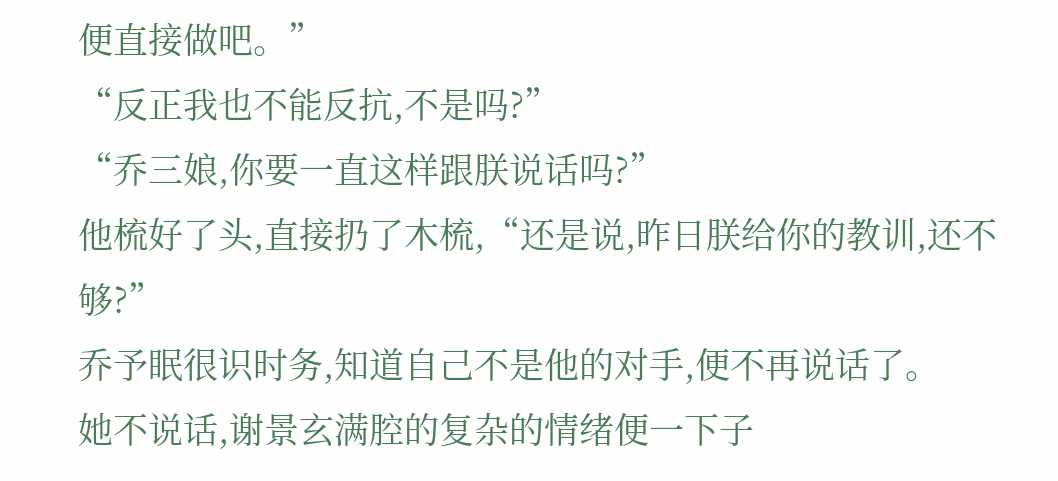便直接做吧。”
“反正我也不能反抗,不是吗?”
“乔三娘,你要一直这样跟朕说话吗?”
他梳好了头,直接扔了木梳,“还是说,昨日朕给你的教训,还不够?”
乔予眠很识时务,知道自己不是他的对手,便不再说话了。
她不说话,谢景玄满腔的复杂的情绪便一下子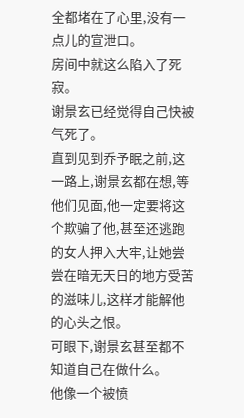全都堵在了心里,没有一点儿的宣泄口。
房间中就这么陷入了死寂。
谢景玄已经觉得自己快被气死了。
直到见到乔予眠之前,这一路上,谢景玄都在想,等他们见面,他一定要将这个欺骗了他,甚至还逃跑的女人押入大牢,让她尝尝在暗无天日的地方受苦的滋味儿,这样才能解他的心头之恨。
可眼下,谢景玄甚至都不知道自己在做什么。
他像一个被愤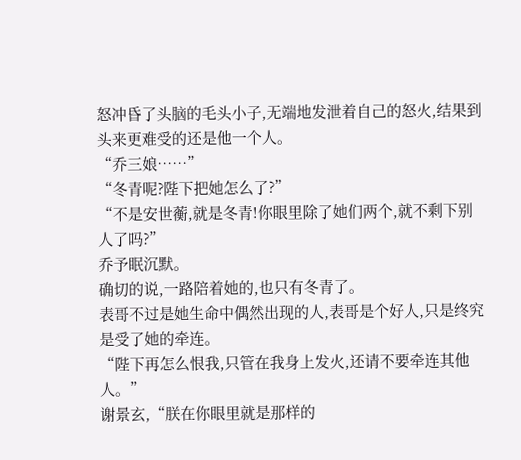怒冲昏了头脑的毛头小子,无端地发泄着自己的怒火,结果到头来更难受的还是他一个人。
“乔三娘……”
“冬青呢?陛下把她怎么了?”
“不是安世蘅,就是冬青!你眼里除了她们两个,就不剩下别人了吗?”
乔予眠沉默。
确切的说,一路陪着她的,也只有冬青了。
表哥不过是她生命中偶然出现的人,表哥是个好人,只是终究是受了她的牵连。
“陛下再怎么恨我,只管在我身上发火,还请不要牵连其他人。”
谢景玄,“朕在你眼里就是那样的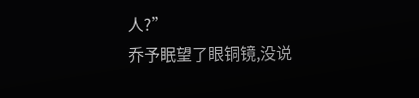人?”
乔予眠望了眼铜镜,没说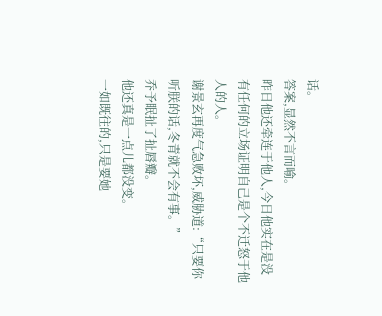话。
答案,显然不言而喻。
昨日他还牵连于他人,今日他实在是没有任何的立场证明自己是个不迁怒于他人的人。
谢景玄再度气急败坏,威胁道:“只要你听朕的话,冬青就不会有事。”
乔予眠扯了扯唇瓣。
他还真是一点儿都没变。
一如既往的,只是要她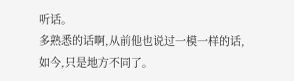听话。
多熟悉的话啊,从前他也说过一模一样的话,如今,只是地方不同了。